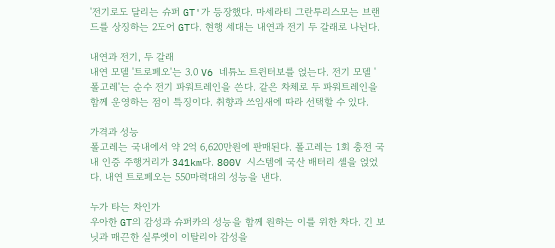'전기로도 달리는 슈퍼 GT'가 등장했다. 마세라티 그란투리스모는 브랜드를 상징하는 2도어 GT다. 현행 세대는 내연과 전기 두 갈래로 나뉜다.

내연과 전기, 두 갈래
내연 모델 '트로페오'는 3.0 V6 네튜노 트윈터보를 얹는다. 전기 모델 '폴고레'는 순수 전기 파워트레인을 쓴다. 같은 차체로 두 파워트레인을 함께 운영하는 점이 특징이다. 취향과 쓰임새에 따라 선택할 수 있다.

가격과 성능
폴고레는 국내에서 약 2억 6,620만원에 판매된다. 폴고레는 1회 충전 국내 인증 주행거리가 341km다. 800V 시스템에 국산 배터리 셀을 얹었다. 내연 트로페오는 550마력대의 성능을 낸다.

누가 타는 차인가
우아한 GT의 감성과 슈퍼카의 성능을 함께 원하는 이를 위한 차다. 긴 보닛과 매끈한 실루엣이 이탈리아 감성을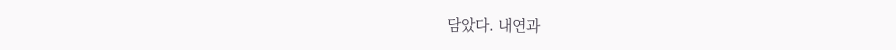담았다. 내연과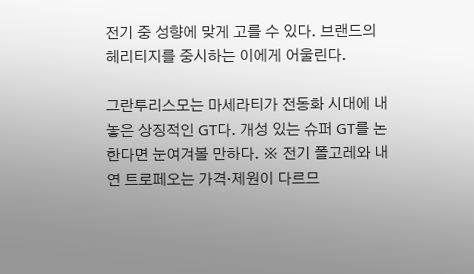전기 중 성향에 맞게 고를 수 있다. 브랜드의 헤리티지를 중시하는 이에게 어울린다.

그란투리스모는 마세라티가 전동화 시대에 내놓은 상징적인 GT다. 개성 있는 슈퍼 GT를 논한다면 눈여겨볼 만하다. ※ 전기 폴고레와 내연 트로페오는 가격·제원이 다르므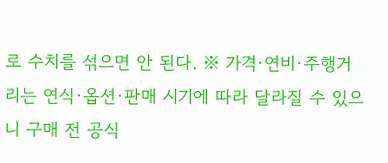로 수치를 섞으면 안 된다. ※ 가격·연비·주행거리는 연식·옵션·판매 시기에 따라 달라질 수 있으니 구매 전 공식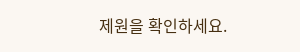제원을 확인하세요.